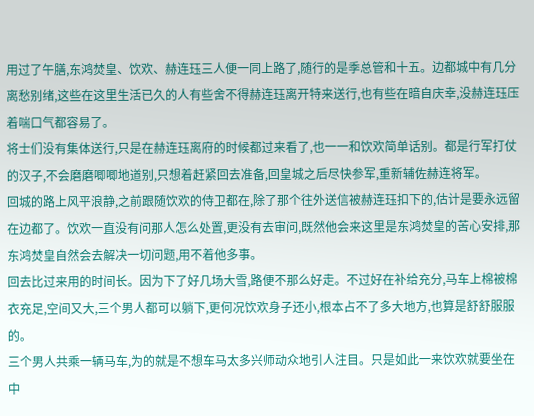用过了午膳,东鸿焚皇、饮欢、赫连珏三人便一同上路了,随行的是季总管和十五。边都城中有几分离愁别绪,这些在这里生活已久的人有些舍不得赫连珏离开特来送行,也有些在暗自庆幸,没赫连珏压着喘口气都容易了。
将士们没有集体送行,只是在赫连珏离府的时候都过来看了,也一一和饮欢简单话别。都是行军打仗的汉子,不会磨磨唧唧地道别,只想着赶紧回去准备,回皇城之后尽快参军,重新辅佐赫连将军。
回城的路上风平浪静,之前跟随饮欢的侍卫都在,除了那个往外送信被赫连珏扣下的,估计是要永远留在边都了。饮欢一直没有问那人怎么处置,更没有去审问,既然他会来这里是东鸿焚皇的苦心安排,那东鸿焚皇自然会去解决一切问题,用不着他多事。
回去比过来用的时间长。因为下了好几场大雪,路便不那么好走。不过好在补给充分,马车上棉被棉衣充足,空间又大,三个男人都可以躺下,更何况饮欢身子还小,根本占不了多大地方,也算是舒舒服服的。
三个男人共乘一辆马车,为的就是不想车马太多兴师动众地引人注目。只是如此一来饮欢就要坐在中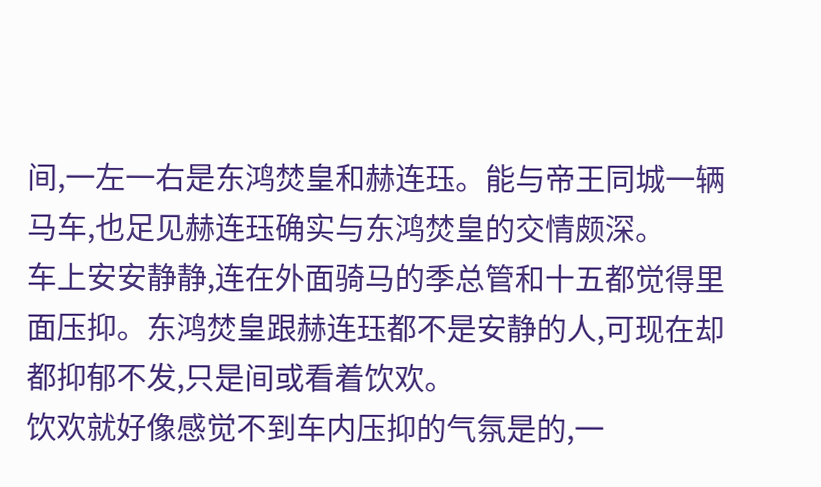间,一左一右是东鸿焚皇和赫连珏。能与帝王同城一辆马车,也足见赫连珏确实与东鸿焚皇的交情颇深。
车上安安静静,连在外面骑马的季总管和十五都觉得里面压抑。东鸿焚皇跟赫连珏都不是安静的人,可现在却都抑郁不发,只是间或看着饮欢。
饮欢就好像感觉不到车内压抑的气氛是的,一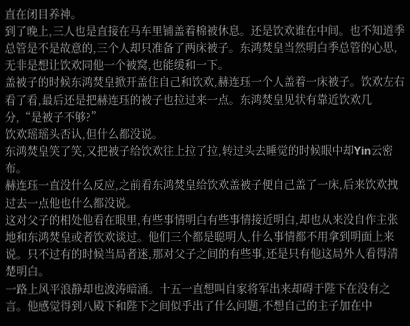直在闭目养神。
到了晚上,三人也是直接在马车里铺盖着棉被休息。还是饮欢谁在中间。也不知道季总管是不是故意的,三个人却只准备了两床被子。东鸿焚皇当然明白季总管的心思,无非是想让饮欢同他一个被窝,也能缓和一下。
盖被子的时候东鸿焚皇掀开盖住自己和饮欢,赫连珏一个人盖着一床被子。饮欢左右看了看,最后还是把赫连珏的被子也拉过来一点。东鸿焚皇见状有靠近饮欢几分,“是被子不够?”
饮欢瑶瑶头否认,但什么都没说。
东鸿焚皇笑了笑,又把被子给饮欢往上拉了拉,转过头去睡觉的时候眼中却Yin云密布。
赫连珏一直没什么反应,之前看东鸿焚皇给饮欢盖被子便自己盖了一床,后来饮欢拽过去一点他也什么都没说。
这对父子的相处他看在眼里,有些事情明白有些事情接近明白,却也从来没自作主张地和东鸿焚皇或者饮欢谈过。他们三个都是聪明人,什么事情都不用拿到明面上来说。只不过有的时候当局者迷,那对父子之间的有些事,还是只有他这局外人看得清楚明白。
一路上风平浪静却也波涛暗涌。十五一直想叫自家将军出来却碍于陛下在没有之言。他感觉得到八殿下和陛下之间似乎出了什么问题,不想自己的主子加在中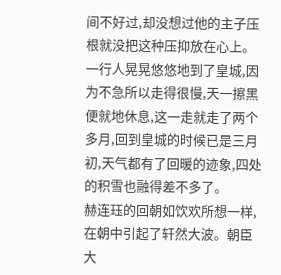间不好过,却没想过他的主子压根就没把这种压抑放在心上。
一行人晃晃悠悠地到了皇城,因为不急所以走得很慢,天一擦黑便就地休息,这一走就走了两个多月,回到皇城的时候已是三月初,天气都有了回暖的迹象,四处的积雪也融得差不多了。
赫连珏的回朝如饮欢所想一样,在朝中引起了轩然大波。朝臣大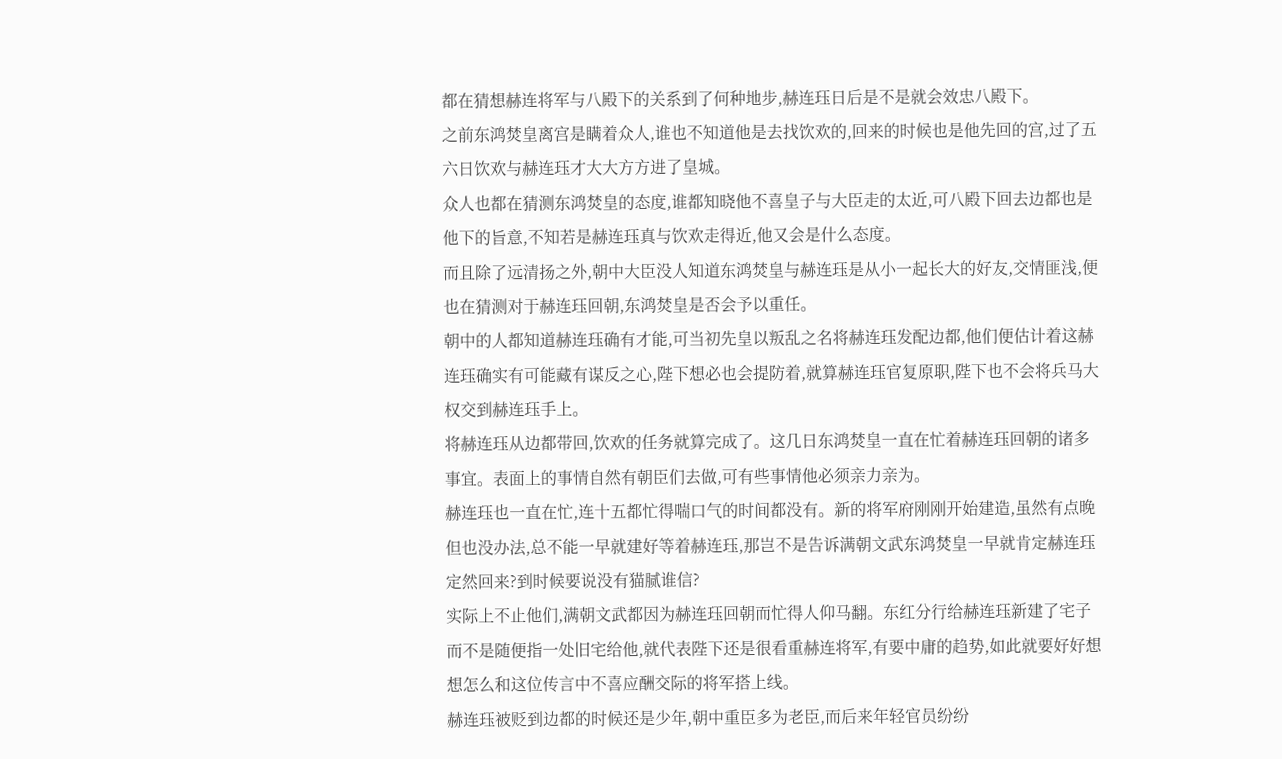都在猜想赫连将军与八殿下的关系到了何种地步,赫连珏日后是不是就会效忠八殿下。
之前东鸿焚皇离宫是瞒着众人,谁也不知道他是去找饮欢的,回来的时候也是他先回的宫,过了五六日饮欢与赫连珏才大大方方进了皇城。
众人也都在猜测东鸿焚皇的态度,谁都知晓他不喜皇子与大臣走的太近,可八殿下回去边都也是他下的旨意,不知若是赫连珏真与饮欢走得近,他又会是什么态度。
而且除了远清扬之外,朝中大臣没人知道东鸿焚皇与赫连珏是从小一起长大的好友,交情匪浅,便也在猜测对于赫连珏回朝,东鸿焚皇是否会予以重任。
朝中的人都知道赫连珏确有才能,可当初先皇以叛乱之名将赫连珏发配边都,他们便估计着这赫连珏确实有可能藏有谋反之心,陛下想必也会提防着,就算赫连珏官复原职,陛下也不会将兵马大权交到赫连珏手上。
将赫连珏从边都带回,饮欢的任务就算完成了。这几日东鸿焚皇一直在忙着赫连珏回朝的诸多事宜。表面上的事情自然有朝臣们去做,可有些事情他必须亲力亲为。
赫连珏也一直在忙,连十五都忙得喘口气的时间都没有。新的将军府刚刚开始建造,虽然有点晚但也没办法,总不能一早就建好等着赫连珏,那岂不是告诉满朝文武东鸿焚皇一早就肯定赫连珏定然回来?到时候要说没有猫腻谁信?
实际上不止他们,满朝文武都因为赫连珏回朝而忙得人仰马翻。东红分行给赫连珏新建了宅子而不是随便指一处旧宅给他,就代表陛下还是很看重赫连将军,有要中庸的趋势,如此就要好好想想怎么和这位传言中不喜应酬交际的将军搭上线。
赫连珏被贬到边都的时候还是少年,朝中重臣多为老臣,而后来年轻官员纷纷